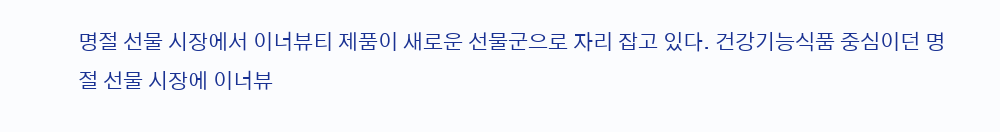명절 선물 시장에서 이너뷰티 제품이 새로운 선물군으로 자리 잡고 있다. 건강기능식품 중심이던 명절 선물 시장에 이너뷰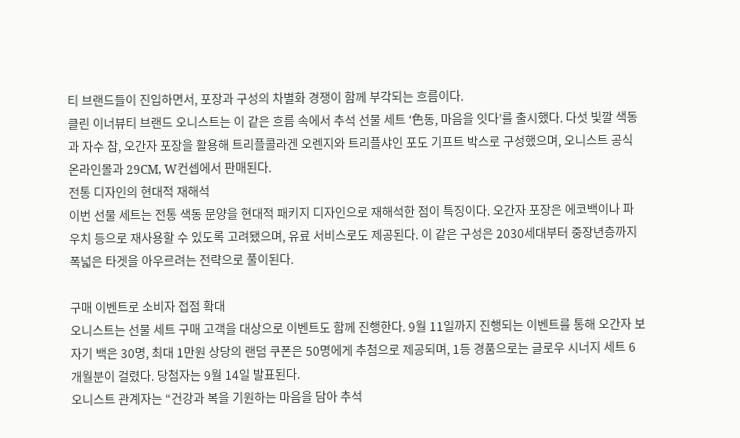티 브랜드들이 진입하면서, 포장과 구성의 차별화 경쟁이 함께 부각되는 흐름이다.
클린 이너뷰티 브랜드 오니스트는 이 같은 흐름 속에서 추석 선물 세트 ‘色동, 마음을 잇다’를 출시했다. 다섯 빛깔 색동과 자수 참, 오간자 포장을 활용해 트리플콜라겐 오렌지와 트리플샤인 포도 기프트 박스로 구성했으며, 오니스트 공식 온라인몰과 29CM, W컨셉에서 판매된다.
전통 디자인의 현대적 재해석
이번 선물 세트는 전통 색동 문양을 현대적 패키지 디자인으로 재해석한 점이 특징이다. 오간자 포장은 에코백이나 파우치 등으로 재사용할 수 있도록 고려됐으며, 유료 서비스로도 제공된다. 이 같은 구성은 2030세대부터 중장년층까지 폭넓은 타겟을 아우르려는 전략으로 풀이된다.

구매 이벤트로 소비자 접점 확대
오니스트는 선물 세트 구매 고객을 대상으로 이벤트도 함께 진행한다. 9월 11일까지 진행되는 이벤트를 통해 오간자 보자기 백은 30명, 최대 1만원 상당의 랜덤 쿠폰은 50명에게 추첨으로 제공되며, 1등 경품으로는 글로우 시너지 세트 6개월분이 걸렸다. 당첨자는 9월 14일 발표된다.
오니스트 관계자는 “건강과 복을 기원하는 마음을 담아 추석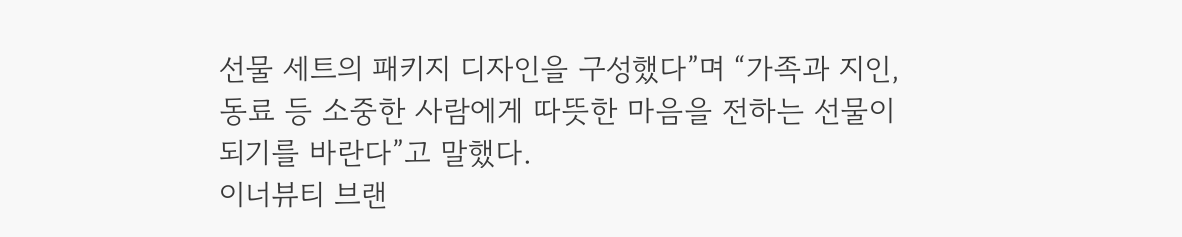선물 세트의 패키지 디자인을 구성했다”며 “가족과 지인, 동료 등 소중한 사람에게 따뜻한 마음을 전하는 선물이 되기를 바란다”고 말했다.
이너뷰티 브랜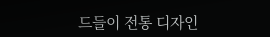드들이 전통 디자인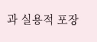과 실용적 포장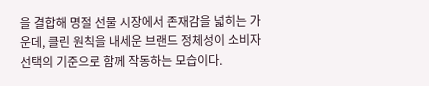을 결합해 명절 선물 시장에서 존재감을 넓히는 가운데, 클린 원칙을 내세운 브랜드 정체성이 소비자 선택의 기준으로 함께 작동하는 모습이다.